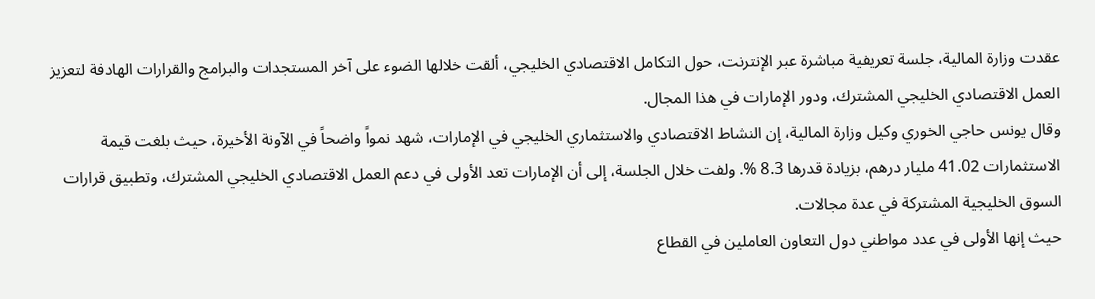عقدت وزارة المالية، جلسة تعريفية مباشرة عبر الإنترنت، حول التكامل الاقتصادي الخليجي، ألقت خلالها الضوء على آخر المستجدات والبرامج والقرارات الهادفة لتعزيز العمل الاقتصادي الخليجي المشترك، ودور الإمارات في هذا المجال.
وقال يونس حاجي الخوري وكيل وزارة المالية، إن النشاط الاقتصادي والاستثماري الخليجي في الإمارات، شهد نمواً واضحاً في الآونة الأخيرة، حيث بلغت قيمة الاستثمارات 41.02 مليار درهم، بزيادة قدرها 8.3 %. ولفت خلال الجلسة، إلى أن الإمارات تعد الأولى في دعم العمل الاقتصادي الخليجي المشترك، وتطبيق قرارات السوق الخليجية المشتركة في عدة مجالات.
حيث إنها الأولى في عدد مواطني دول التعاون العاملين في القطاع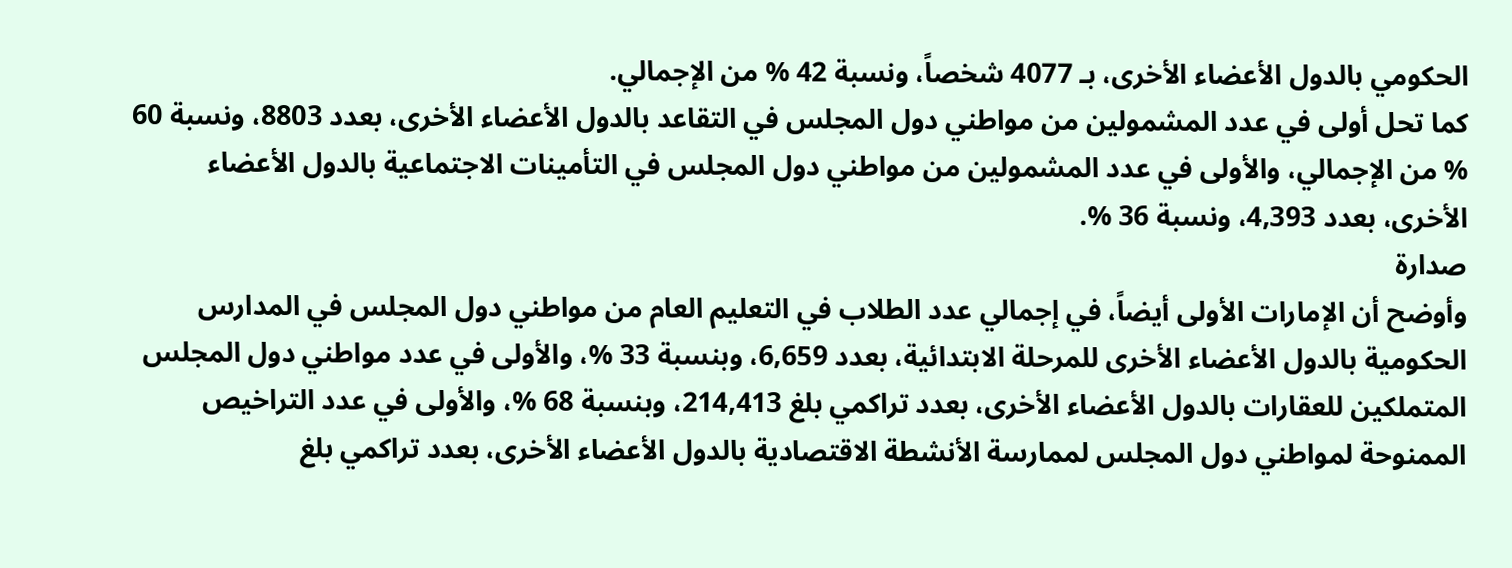الحكومي بالدول الأعضاء الأخرى، بـ 4077 شخصاً، ونسبة 42 % من الإجمالي.
كما تحل أولى في عدد المشمولين من مواطني دول المجلس في التقاعد بالدول الأعضاء الأخرى، بعدد 8803، ونسبة 60 % من الإجمالي، والأولى في عدد المشمولين من مواطني دول المجلس في التأمينات الاجتماعية بالدول الأعضاء الأخرى، بعدد 4,393، ونسبة 36 %.
صدارة
وأوضح أن الإمارات الأولى أيضاً، في إجمالي عدد الطلاب في التعليم العام من مواطني دول المجلس في المدارس الحكومية بالدول الأعضاء الأخرى للمرحلة الابتدائية، بعدد 6,659، وبنسبة 33 %، والأولى في عدد مواطني دول المجلس المتملكين للعقارات بالدول الأعضاء الأخرى، بعدد تراكمي بلغ 214,413، وبنسبة 68 %، والأولى في عدد التراخيص الممنوحة لمواطني دول المجلس لممارسة الأنشطة الاقتصادية بالدول الأعضاء الأخرى، بعدد تراكمي بلغ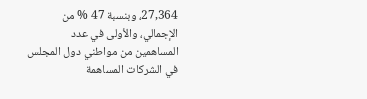27,364، وبنسبة 47 % من الإجمالي، والأولى في عدد المساهمين من مواطني دول المجلس في الشركات المساهمة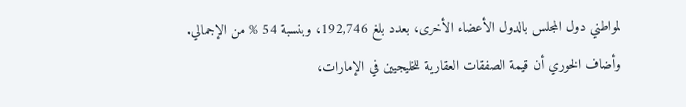لمواطني دول المجلس بالدول الأعضاء الأخرى، بعدد بلغ 192,746، وبنسبة 54 % من الإجمالي.
وأضاف الخوري أن قيمة الصفقات العقارية للخليجيين في الإمارات،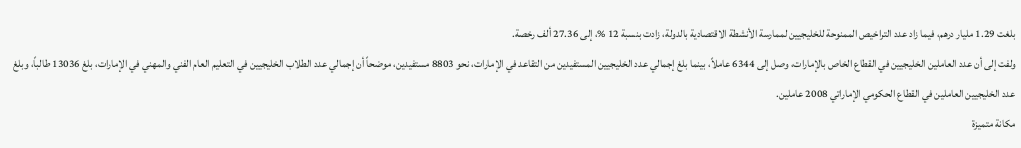بلغت 1.29 مليار درهم، فيما زاد عدد التراخيص الممنوحة للخليجيين لممارسة الأنشطة الاقتصادية بالدولة، زادت بنسبة 12 %، إلى 27.36 ألف رخصة.
ولفت إلى أن عدد العاملين الخليجيين في القطاع الخاص بالإمارات، وصل إلى 6344 عاملاً، بينما بلغ إجمالي عدد الخليجيين المستفيدين من التقاعد في الإمارات، نحو 8803 مستفيدين، موضحاً أن إجمالي عدد الطلاب الخليجيين في التعليم العام الفني والمهني في الإمارات، بلغ 13036 طالباً، وبلغ عدد الخليجيين العاملين في القطاع الحكومي الإماراتي 2008 عاملين.
مكانة متميزة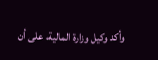وأكد وكيل وزارة المالية، على أن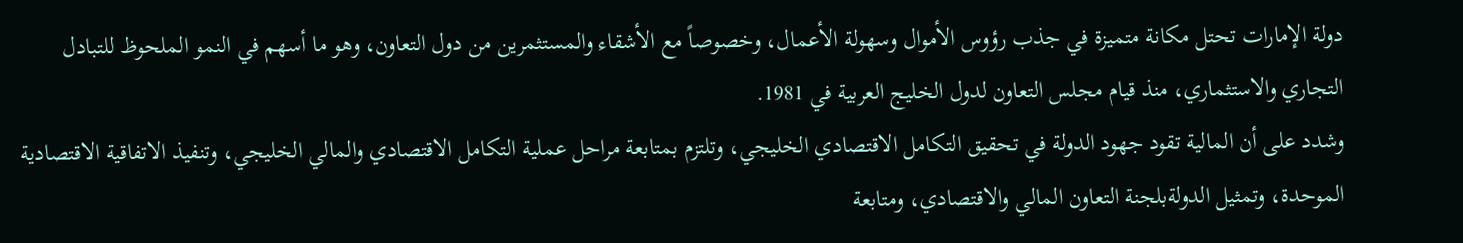دولة الإمارات تحتل مكانة متميزة في جذب رؤوس الأموال وسهولة الأعمال، وخصوصاً مع الأشقاء والمستثمرين من دول التعاون، وهو ما أسهم في النمو الملحوظ للتبادل التجاري والاستثماري، منذ قيام مجلس التعاون لدول الخليج العربية في 1981.
وشدد على أن المالية تقود جهود الدولة في تحقيق التكامل الاقتصادي الخليجي، وتلتزم بمتابعة مراحل عملية التكامل الاقتصادي والمالي الخليجي، وتنفيذ الاتفاقية الاقتصادية الموحدة، وتمثيل الدولةبلجنة التعاون المالي والاقتصادي، ومتابعة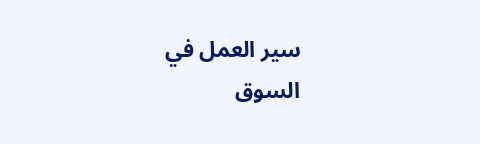سير العمل في السوق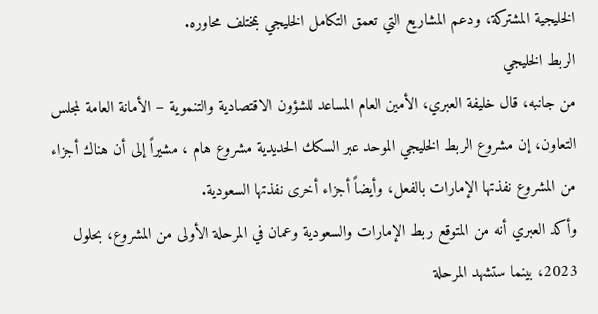الخليجية المشتركة، ودعم المشاريع التي تعمق التكامل الخليجي بمختلف محاوره.
الربط الخليجي
من جانبه، قال خليفة العبري، الأمين العام المساعد للشؤون الاقتصادية والتنموية – الأمانة العامة لمجلس التعاون، إن مشروع الربط الخليجي الموحد عبر السكك الحديدية مشروع هام ، مشيراً إلى أن هناك أجزاء من المشروع نفذتها الإمارات بالفعل، وأيضاً أجزاء أخرى نفذتها السعودية.
وأكد العبري أنه من المتوقع ربط الإمارات والسعودية وعمان في المرحلة الأولى من المشروع، بحلول 2023، بينما ستشهد المرحلة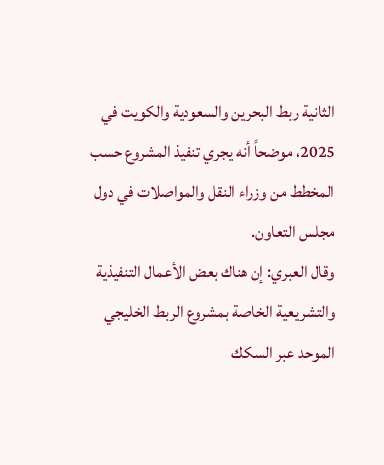الثانية ربط البحرين والسعودية والكويت في 2025، موضحاً أنه يجري تنفيذ المشروع حسب المخطط من وزراء النقل والمواصلات في دول مجلس التعاون.
وقال العبري: إن هناك بعض الأعمال التنفيذية والتشريعية الخاصة بمشروع الربط الخليجي الموحد عبر السكك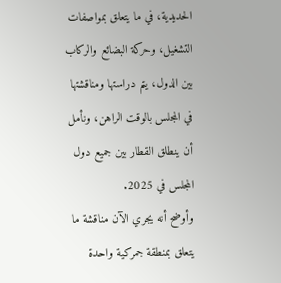الحديدية، في ما يتعلق بمواصفات التشغيل، وحركة البضائع والركاب بين الدول، يتم دراستها ومناقشتها في المجلس بالوقت الراهن، ونأمل أن ينطلق القطار بين جميع دول المجلس في 2025.
وأوضح أنه يجري الآن مناقشة ما يتعلق بمنطقة جمركية واحدة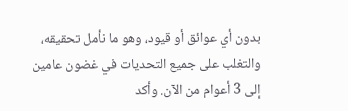بدون أي عوائق أو قيود، وهو ما نأمل تحقيقه، والتغلب على جميع التحديات في غضون عامين إلى 3 أعوام من الآن. وأكد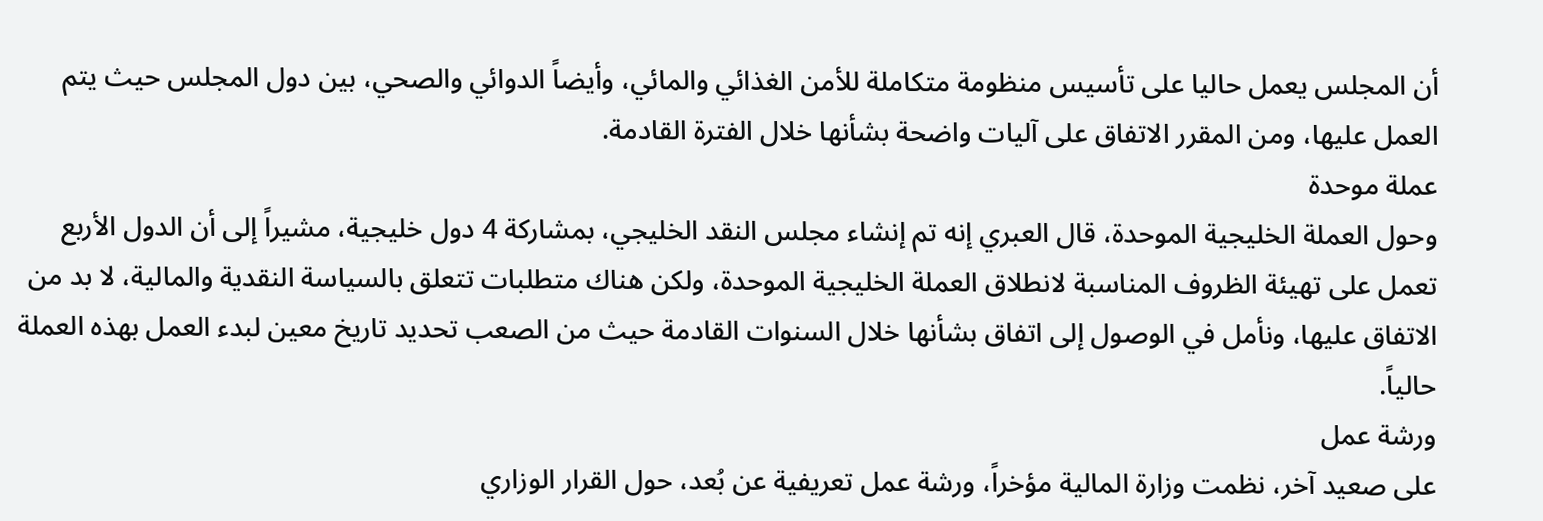أن المجلس يعمل حاليا على تأسيس منظومة متكاملة للأمن الغذائي والمائي، وأيضاً الدوائي والصحي، بين دول المجلس حيث يتم العمل عليها، ومن المقرر الاتفاق على آليات واضحة بشأنها خلال الفترة القادمة.
عملة موحدة
وحول العملة الخليجية الموحدة، قال العبري إنه تم إنشاء مجلس النقد الخليجي، بمشاركة 4 دول خليجية، مشيراً إلى أن الدول الأربع تعمل على تهيئة الظروف المناسبة لانطلاق العملة الخليجية الموحدة، ولكن هناك متطلبات تتعلق بالسياسة النقدية والمالية، لا بد من الاتفاق عليها، ونأمل في الوصول إلى اتفاق بشأنها خلال السنوات القادمة حيث من الصعب تحديد تاريخ معين لبدء العمل بهذه العملة حالياً.
ورشة عمل
على صعيد آخر، نظمت وزارة المالية مؤخراً، ورشة عمل تعريفية عن بُعد، حول القرار الوزاري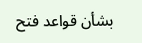بشأن قواعد فتح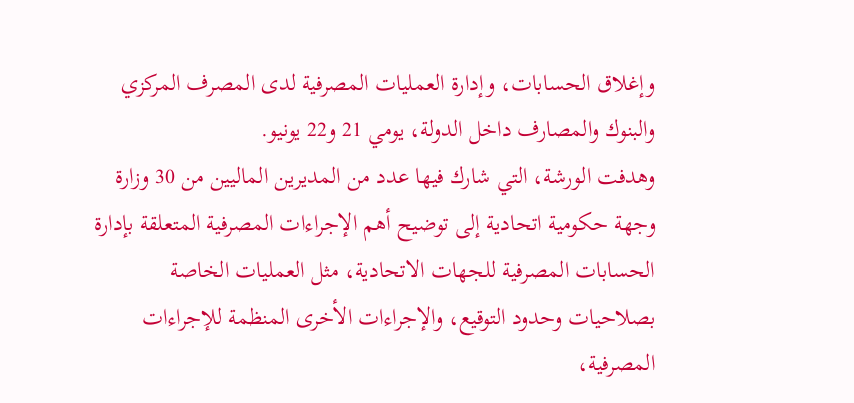وإغلاق الحسابات، وإدارة العمليات المصرفية لدى المصرف المركزي والبنوك والمصارف داخل الدولة، يومي 21 و22 يونيو.
وهدفت الورشة، التي شارك فيها عدد من المديرين الماليين من 30 وزارة وجهة حكومية اتحادية إلى توضيح أهم الإجراءات المصرفية المتعلقة بإدارة الحسابات المصرفية للجهات الاتحادية، مثل العمليات الخاصة بصلاحيات وحدود التوقيع، والإجراءات الأخرى المنظمة للإجراءات المصرفية،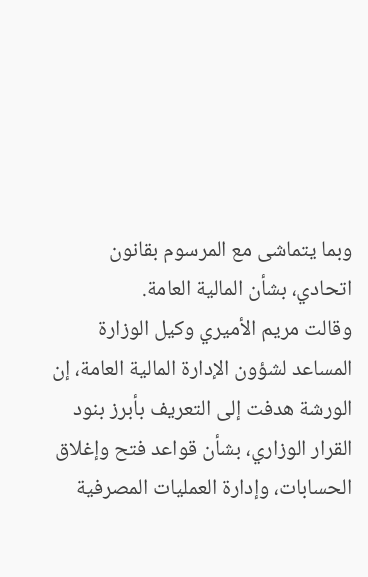وبما يتماشى مع المرسوم بقانون اتحادي، بشأن المالية العامة.
وقالت مريم الأميري وكيل الوزارة المساعد لشؤون الإدارة المالية العامة، إن الورشة هدفت إلى التعريف بأبرز بنود القرار الوزاري، بشأن قواعد فتح وإغلاق الحسابات، وإدارة العمليات المصرفية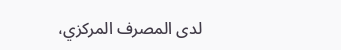لدى المصرف المركزي،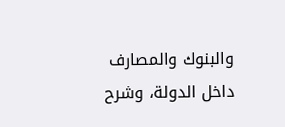والبنوك والمصارف داخل الدولة، وشرح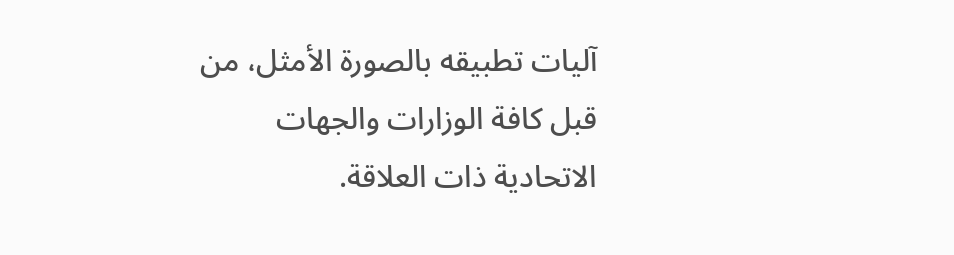آليات تطبيقه بالصورة الأمثل، من قبل كافة الوزارات والجهات الاتحادية ذات العلاقة.